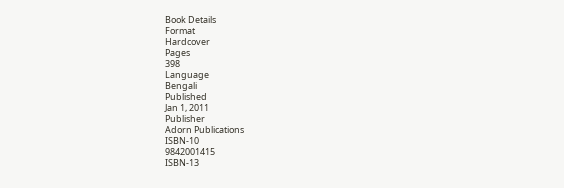Book Details
Format
Hardcover
Pages
398
Language
Bengali
Published
Jan 1, 2011
Publisher
Adorn Publications
ISBN-10
9842001415
ISBN-13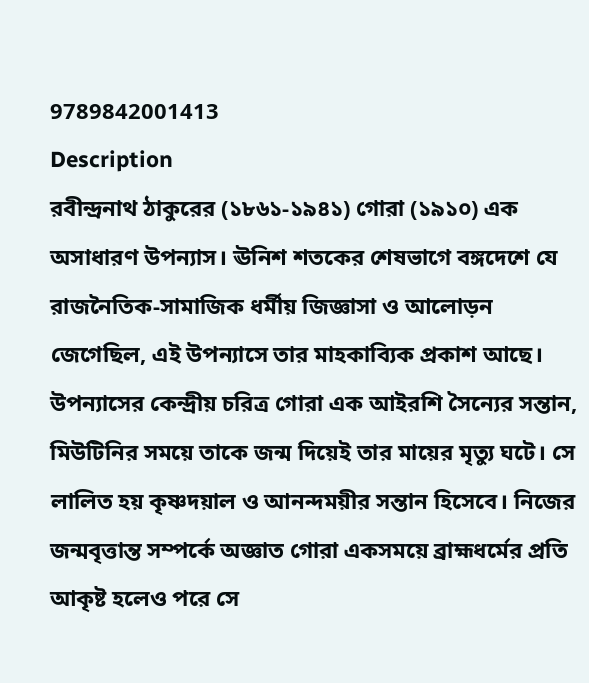9789842001413
Description
রবীন্দ্রনাথ ঠাকুরের (১৮৬১-১৯৪১) গোরা (১৯১০) এক অসাধারণ উপন্যাস। ঊনিশ শতকের শেষভাগে বঙ্গদেশে যে রাজনৈতিক-সামাজিক ধর্মীয় জিজ্ঞাসা ও আলোড়ন জেগেছিল, এই উপন্যাসে তার মাহকাব্যিক প্রকাশ আছে। উপন্যাসের কেন্দ্রীয় চরিত্র গোরা এক আইরশি সৈন্যের সন্তান, মিউটিনির সময়ে তাকে জন্ম দিয়েই তার মায়ের মৃত্যু ঘটে। সে লালিত হয় কৃষ্ণদয়াল ও আনন্দময়ীর সন্তান হিসেবে। নিজের জন্মবৃত্তান্ত সম্পর্কে অজ্ঞাত গোরা একসময়ে ব্রাহ্মধর্মের প্রতি আকৃষ্ট হলেও পরে সে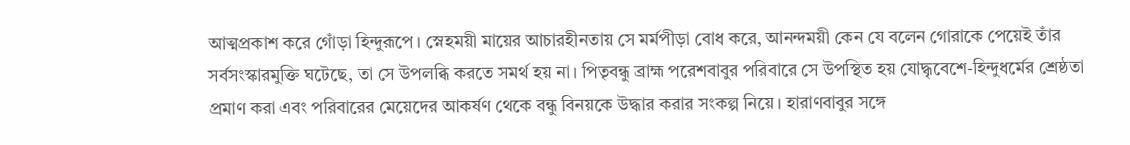আত্মপ্রকাশ করে গোঁড়া হিন্দুরূপে। স্নেহময়ী মায়ের আচারহীনতায় সে মর্মপীড়া বোধ করে, আনন্দময়ী কেন যে বলেন গোরাকে পেয়েই তাঁর সর্বসংস্কারমুক্তি ঘটেছে, তা সে উপলব্ধি করতে সমর্থ হয় না। পিতৃবন্ধু ব্রাহ্ম পরেশবাবুর পরিবারে সে উপস্থিত হয় যোদ্ধৃবেশে-হিন্দুধর্মের শ্রেষ্ঠতা প্রমাণ করা এবং পরিবারের মেয়েদের আকর্ষণ থেকে বন্ধু বিনয়কে উদ্ধার করার সংকল্প নিয়ে। হারাণবাবুর সঙ্গে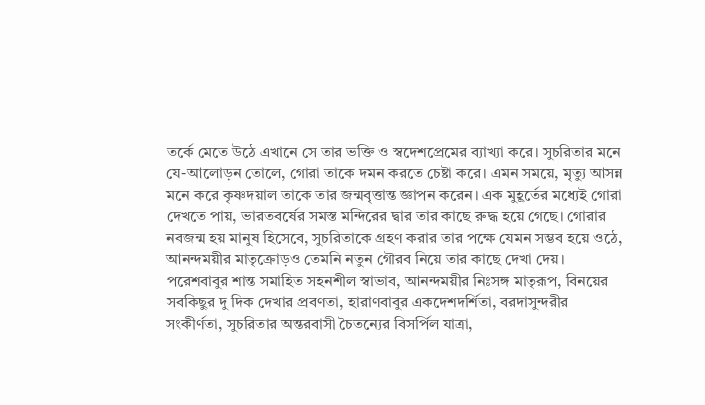তর্কে মেতে উঠে এখানে সে তার ভক্তি ও স্বদেশপ্রেমের ব্যাখ্যা করে। সুচরিতার মনে যে-আলোড়ন তোলে, গোরা তাকে দমন করতে চেষ্টা করে। এমন সময়ে, মৃত্যু আসন্ন মনে করে কৃষ্ণদয়াল তাকে তার জন্মবৃত্তান্ত জ্ঞাপন করেন। এক মুহূর্তের মধ্যেই গোরা দেখতে পায়, ভারতবর্ষের সমস্ত মন্দিরের দ্বার তার কাছে রুদ্ধ হয়ে গেছে। গোরার নবজন্ম হয় মানুষ হিসেবে, সুচরিতাকে গ্রহণ করার তার পক্ষে যেমন সম্ভব হয়ে ওঠে, আনন্দময়ীর মাতৃক্রোড়ও তেমনি নতুন গৌরব নিয়ে তার কাছে দেখা দেয়।
পরেশবাবুর শান্ত সমাহিত সহনশীল স্বাভাব, আনন্দময়ীর নিঃসঙ্গ মাতৃরূপ, বিনয়ের সবকিছুর দু দিক দেখার প্রবণতা, হারাণবাবুর একদেশদর্শিতা, বরদাসুন্দরীর সংকীর্ণতা, সুচরিতার অন্তরবাসী চৈতন্যের বিসর্পিল যাত্রা,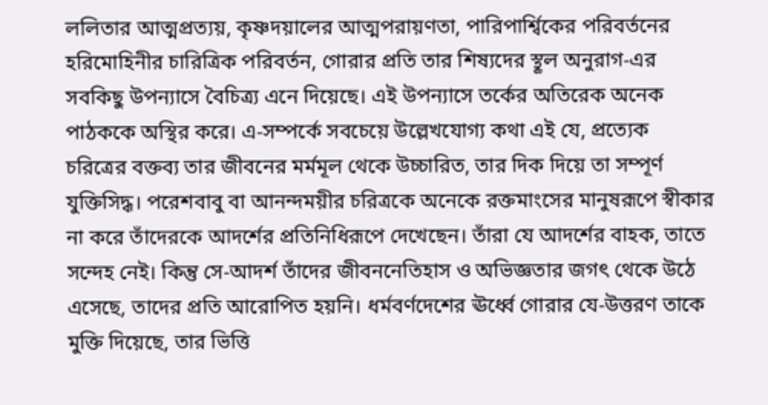ললিতার আত্মপ্রত্যয়, কৃষ্ণদয়ালের আত্মপরায়ণতা, পারিপার্শ্বিকের পরিবর্তনের হরিমোহিনীর চারিত্রিক পরিবর্তন, গোরার প্রতি তার শিষ্যদের স্থূল অনুরাগ-এর সবকিছু উপন্যাসে বৈচিত্র্য এনে দিয়েছে। এই উপন্যাসে তর্কের অতিরেক অনেক পাঠককে অস্থির করে। এ-সম্পর্কে সবচেয়ে উল্লেখযোগ্য কথা এই যে, প্রত্যেক চরিত্রের বক্তব্য তার জীবনের মর্মমূল থেকে উচ্চারিত, তার দিক দিয়ে তা সম্পূর্ণ যুক্তিসিদ্ধ। পরেশবাবু বা আনন্দময়ীর চরিত্রকে অনেকে রক্তমাংসের মানুষরূপে স্বীকার না করে তাঁদেরকে আদর্শের প্রতিনিধিরূপে দেখেছেন। তাঁরা যে আদর্শের বাহক, তাতে সন্দেহ নেই। কিন্তু সে-আদর্শ তাঁদের জীবননেতিহাস ও অভিজ্ঞতার জগৎ থেকে উঠে এসেছে, তাদের প্রতি আরোপিত হয়নি। ধর্মবর্ণদেশের ঊর্ধ্বে গোরার যে-উত্তরণ তাকে মুক্তি দিয়েছে, তার ভিত্তি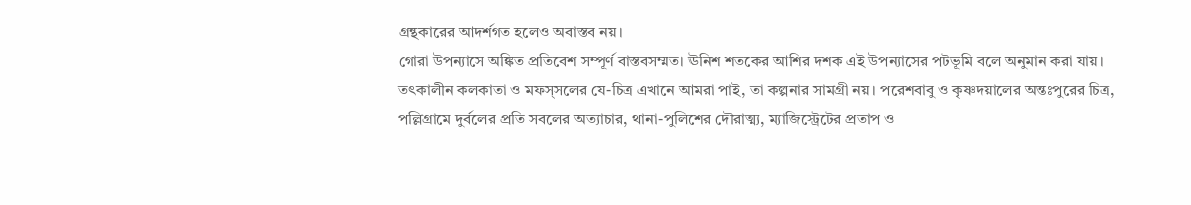গ্রন্থকারের আদর্শগত হলেও অবাস্তব নয়।
গোরা উপন্যাসে অঙ্কিত প্রতিবেশ সম্পূর্ণ বাস্তবসম্মত। ঊনিশ শতকের আশির দশক এই উপন্যাসের পটভূমি বলে অনুমান করা যায়। তৎকালীন কলকাতা ও মফস্সলের যে-চিত্র এখানে আমরা পাই, তা কল্পনার সামগ্রী নয়। পরেশবাবু ও কৃষ্ণদয়ালের অন্তঃপুরের চিত্র, পল্লিগ্রামে দুর্বলের প্রতি সবলের অত্যাচার, থানা-পুলিশের দৌরাত্ম্য, ম্যাজিস্ট্রেটের প্রতাপ ও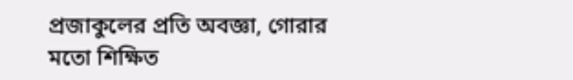প্রজাকুলের প্রতি অবজ্ঞা, গোরার মতো শিক্ষিত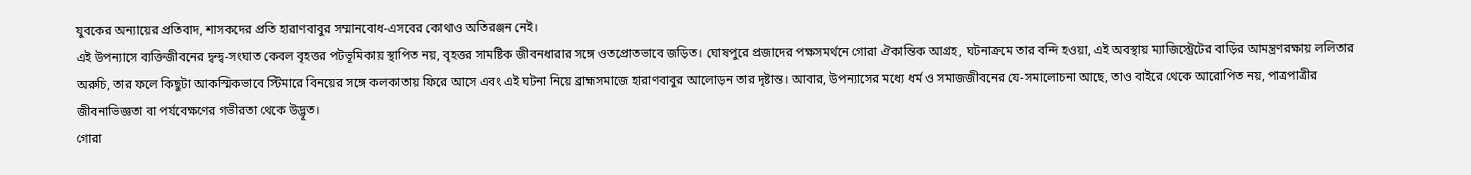যুবকের অন্যায়ের প্রতিবাদ, শাসকদের প্রতি হারাণবাবুর সম্মানবোধ-এসবের কোথাও অতিরঞ্জন নেই।
এই উপন্যাসে ব্যক্তিজীবনের দ্বন্দ্ব-সংঘাত কেবল বৃহত্তর পটভূমিকায় স্থাপিত নয়, বৃহত্তর সামষ্টিক জীবনধারার সঙ্গে ওতপ্রোতভাবে জড়িত। ঘোষপুরে প্রজাদের পক্ষসমর্থনে গোরা ঐকান্তিক আগ্রহ, ঘটনাক্রমে তার বন্দি হওয়া, এই অবস্থায় ম্যাজিস্ট্রেটের বাড়ির আমন্ত্রণরক্ষায় ললিতার অরুচি, তার ফলে কিছুটা আকস্মিকভাবে স্টিমারে বিনয়ের সঙ্গে কলকাতায় ফিরে আসে এবং এই ঘটনা নিয়ে ব্রাহ্মসমাজে হারাণবাবুর আলোড়ন তার দৃষ্টান্ত। আবার, উপন্যাসের মধ্যে ধর্ম ও সমাজজীবনের যে-সমালোচনা আছে, তাও বাইরে থেকে আরোপিত নয়, পাত্রপাত্রীর জীবনাভিজ্ঞতা বা পর্যবেক্ষণের গভীরতা থেকে উদ্ভূত।
গোরা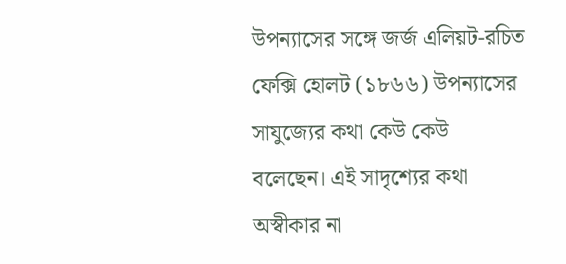উপন্যাসের সঙ্গে জর্জ এলিয়ট-রচিত ফেক্সি হোলট (১৮৬৬) উপন্যাসের সাযুজ্যের কথা কেউ কেউ বলেছেন। এই সাদৃশ্যের কথা অস্বীকার না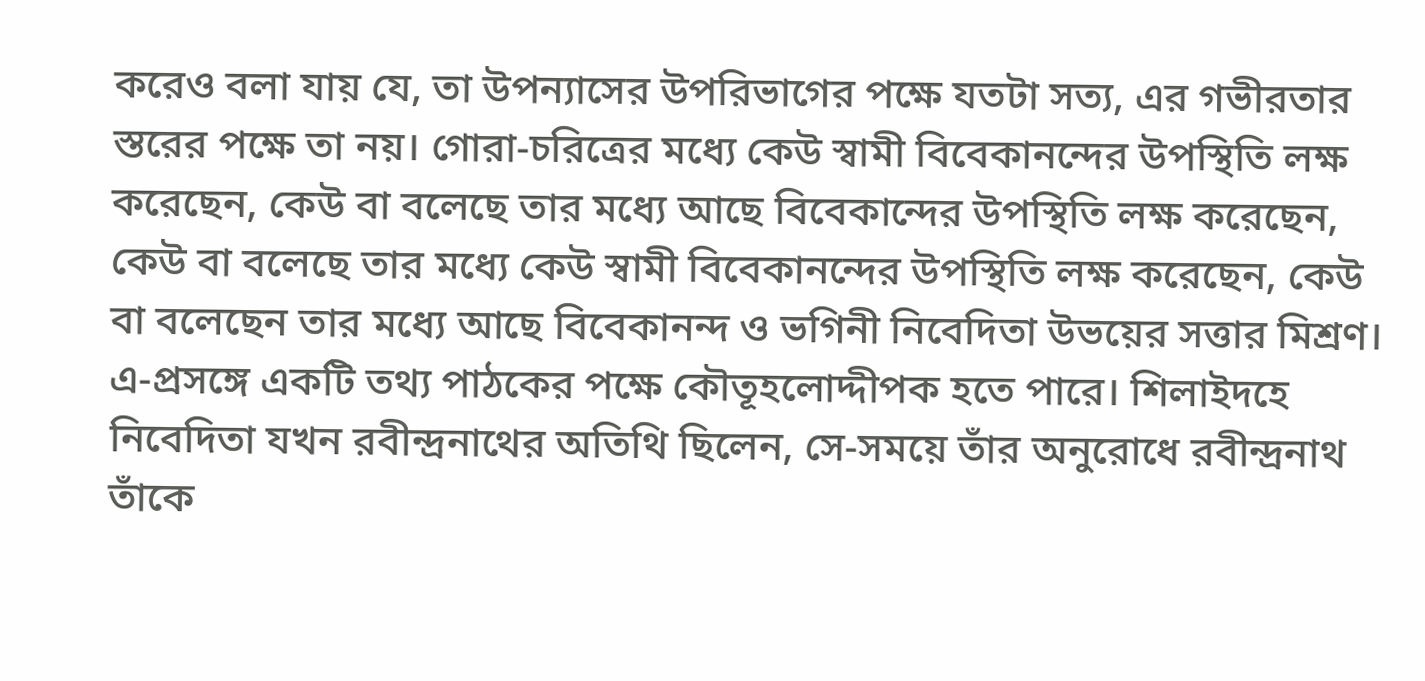করেও বলা যায় যে, তা উপন্যাসের উপরিভাগের পক্ষে যতটা সত্য, এর গভীরতার স্তরের পক্ষে তা নয়। গোরা-চরিত্রের মধ্যে কেউ স্বামী বিবেকানন্দের উপস্থিতি লক্ষ করেছেন, কেউ বা বলেছে তার মধ্যে আছে বিবেকান্দের উপস্থিতি লক্ষ করেছেন, কেউ বা বলেছে তার মধ্যে কেউ স্বামী বিবেকানন্দের উপস্থিতি লক্ষ করেছেন, কেউ বা বলেছেন তার মধ্যে আছে বিবেকানন্দ ও ভগিনী নিবেদিতা উভয়ের সত্তার মিশ্রণ। এ-প্রসঙ্গে একটি তথ্য পাঠকের পক্ষে কৌতূহলোদ্দীপক হতে পারে। শিলাইদহে নিবেদিতা যখন রবীন্দ্রনাথের অতিথি ছিলেন, সে-সময়ে তাঁর অনুরোধে রবীন্দ্রনাথ তাঁকে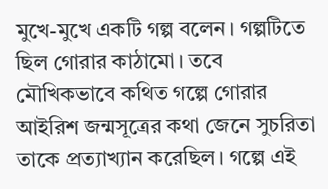মুখে-মুখে একটি গল্প বলেন। গল্পটিতে ছিল গোরার কাঠামো। তবে মৌখিকভাবে কথিত গল্পে গোরার আইরিশ জন্মসূত্রের কথা জেনে সুচরিতা তাকে প্রত্যাখ্যান করেছিল। গল্পে এই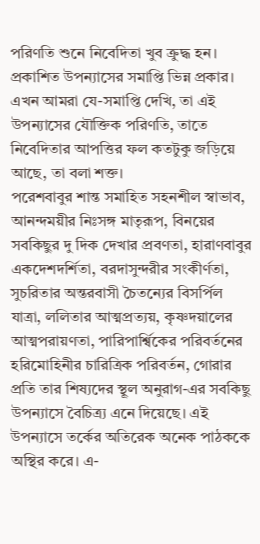পরিণতি শুনে নিবেদিতা খুব ক্রুদ্ধ হন। প্রকাশিত উপন্যাসের সমাপ্তি ভিন্ন প্রকার। এখন আমরা যে-সমাপ্তি দেখি, তা এই উপন্যাসের যৌক্তিক পরিণতি, তাতে নিবেদিতার আপত্তির ফল কতটুকু জড়িয়ে আছে, তা বলা শক্ত।
পরেশবাবুর শান্ত সমাহিত সহনশীল স্বাভাব, আনন্দময়ীর নিঃসঙ্গ মাতৃরূপ, বিনয়ের সবকিছুর দু দিক দেখার প্রবণতা, হারাণবাবুর একদেশদর্শিতা, বরদাসুন্দরীর সংকীর্ণতা, সুচরিতার অন্তরবাসী চৈতন্যের বিসর্পিল যাত্রা, ললিতার আত্মপ্রত্যয়, কৃষ্ণদয়ালের আত্মপরায়ণতা, পারিপার্শ্বিকের পরিবর্তনের হরিমোহিনীর চারিত্রিক পরিবর্তন, গোরার প্রতি তার শিষ্যদের স্থূল অনুরাগ-এর সবকিছু উপন্যাসে বৈচিত্র্য এনে দিয়েছে। এই উপন্যাসে তর্কের অতিরেক অনেক পাঠককে অস্থির করে। এ-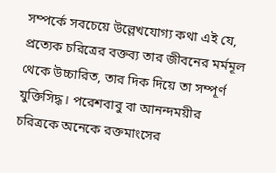সম্পর্কে সবচেয়ে উল্লেখযোগ্য কথা এই যে, প্রত্যেক চরিত্রের বক্তব্য তার জীবনের মর্মমূল থেকে উচ্চারিত, তার দিক দিয়ে তা সম্পূর্ণ যুক্তিসিদ্ধ। পরেশবাবু বা আনন্দময়ীর চরিত্রকে অনেকে রক্তমাংসের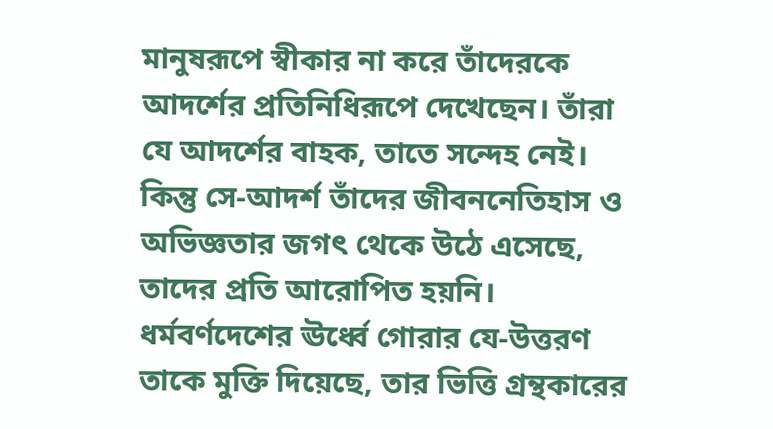মানুষরূপে স্বীকার না করে তাঁদেরকে আদর্শের প্রতিনিধিরূপে দেখেছেন। তাঁরা যে আদর্শের বাহক, তাতে সন্দেহ নেই। কিন্তু সে-আদর্শ তাঁদের জীবননেতিহাস ও অভিজ্ঞতার জগৎ থেকে উঠে এসেছে, তাদের প্রতি আরোপিত হয়নি। ধর্মবর্ণদেশের ঊর্ধ্বে গোরার যে-উত্তরণ তাকে মুক্তি দিয়েছে, তার ভিত্তি গ্রন্থকারের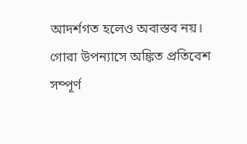আদর্শগত হলেও অবাস্তব নয়।
গোরা উপন্যাসে অঙ্কিত প্রতিবেশ সম্পূর্ণ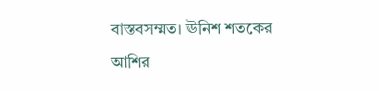বাস্তবসম্মত। ঊনিশ শতকের আশির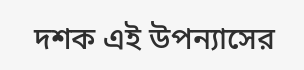দশক এই উপন্যাসের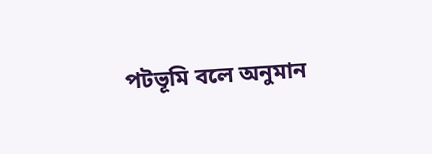পটভূমি বলে অনুমান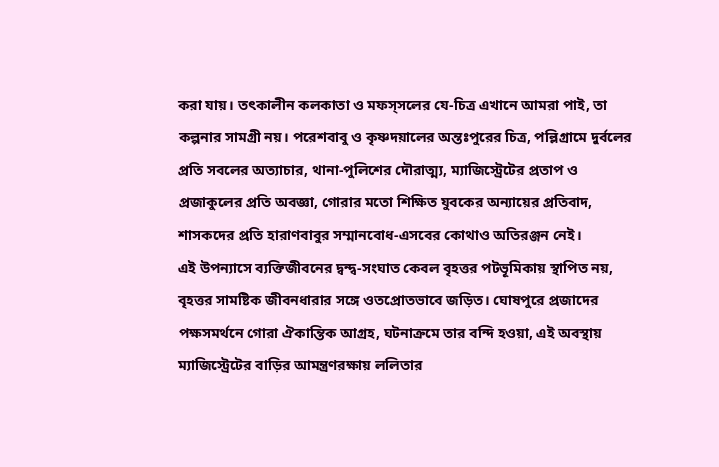করা যায়। তৎকালীন কলকাতা ও মফস্সলের যে-চিত্র এখানে আমরা পাই, তা কল্পনার সামগ্রী নয়। পরেশবাবু ও কৃষ্ণদয়ালের অন্তঃপুরের চিত্র, পল্লিগ্রামে দুর্বলের প্রতি সবলের অত্যাচার, থানা-পুলিশের দৌরাত্ম্য, ম্যাজিস্ট্রেটের প্রতাপ ও প্রজাকুলের প্রতি অবজ্ঞা, গোরার মতো শিক্ষিত যুবকের অন্যায়ের প্রতিবাদ, শাসকদের প্রতি হারাণবাবুর সম্মানবোধ-এসবের কোথাও অতিরঞ্জন নেই।
এই উপন্যাসে ব্যক্তিজীবনের দ্বন্দ্ব-সংঘাত কেবল বৃহত্তর পটভূমিকায় স্থাপিত নয়, বৃহত্তর সামষ্টিক জীবনধারার সঙ্গে ওতপ্রোতভাবে জড়িত। ঘোষপুরে প্রজাদের পক্ষসমর্থনে গোরা ঐকান্তিক আগ্রহ, ঘটনাক্রমে তার বন্দি হওয়া, এই অবস্থায় ম্যাজিস্ট্রেটের বাড়ির আমন্ত্রণরক্ষায় ললিতার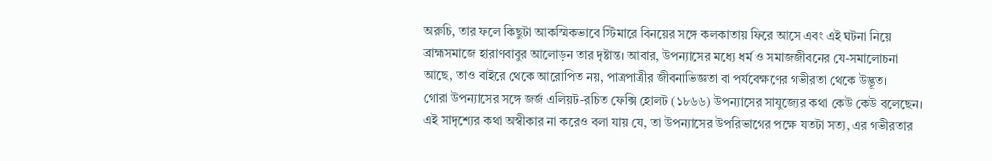অরুচি, তার ফলে কিছুটা আকস্মিকভাবে স্টিমারে বিনয়ের সঙ্গে কলকাতায় ফিরে আসে এবং এই ঘটনা নিয়ে ব্রাহ্মসমাজে হারাণবাবুর আলোড়ন তার দৃষ্টান্ত। আবার, উপন্যাসের মধ্যে ধর্ম ও সমাজজীবনের যে-সমালোচনা আছে, তাও বাইরে থেকে আরোপিত নয়, পাত্রপাত্রীর জীবনাভিজ্ঞতা বা পর্যবেক্ষণের গভীরতা থেকে উদ্ভূত।
গোরা উপন্যাসের সঙ্গে জর্জ এলিয়ট-রচিত ফেক্সি হোলট (১৮৬৬) উপন্যাসের সাযুজ্যের কথা কেউ কেউ বলেছেন। এই সাদৃশ্যের কথা অস্বীকার না করেও বলা যায় যে, তা উপন্যাসের উপরিভাগের পক্ষে যতটা সত্য, এর গভীরতার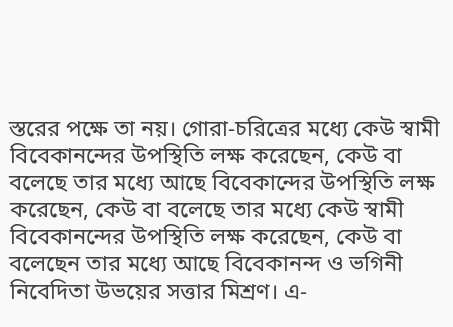স্তরের পক্ষে তা নয়। গোরা-চরিত্রের মধ্যে কেউ স্বামী বিবেকানন্দের উপস্থিতি লক্ষ করেছেন, কেউ বা বলেছে তার মধ্যে আছে বিবেকান্দের উপস্থিতি লক্ষ করেছেন, কেউ বা বলেছে তার মধ্যে কেউ স্বামী বিবেকানন্দের উপস্থিতি লক্ষ করেছেন, কেউ বা বলেছেন তার মধ্যে আছে বিবেকানন্দ ও ভগিনী নিবেদিতা উভয়ের সত্তার মিশ্রণ। এ-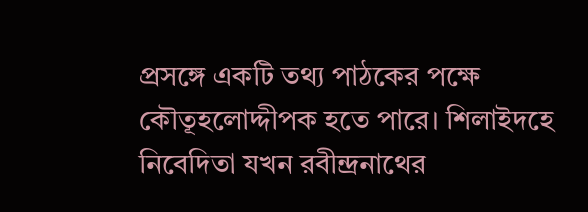প্রসঙ্গে একটি তথ্য পাঠকের পক্ষে কৌতূহলোদ্দীপক হতে পারে। শিলাইদহে নিবেদিতা যখন রবীন্দ্রনাথের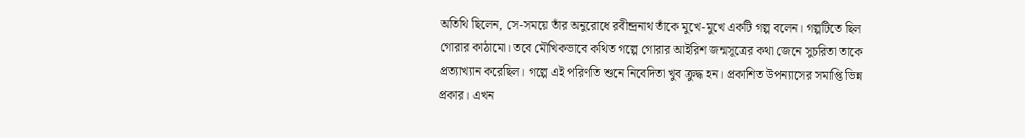অতিথি ছিলেন, সে-সময়ে তাঁর অনুরোধে রবীন্দ্রনাথ তাঁকে মুখে-মুখে একটি গল্প বলেন। গল্পটিতে ছিল গোরার কাঠামো। তবে মৌখিকভাবে কথিত গল্পে গোরার আইরিশ জন্মসূত্রের কথা জেনে সুচরিতা তাকে প্রত্যাখ্যান করেছিল। গল্পে এই পরিণতি শুনে নিবেদিতা খুব ক্রুদ্ধ হন। প্রকাশিত উপন্যাসের সমাপ্তি ভিন্ন প্রকার। এখন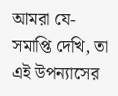আমরা যে-সমাপ্তি দেখি, তা এই উপন্যাসের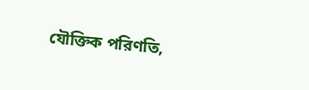যৌক্তিক পরিণতি,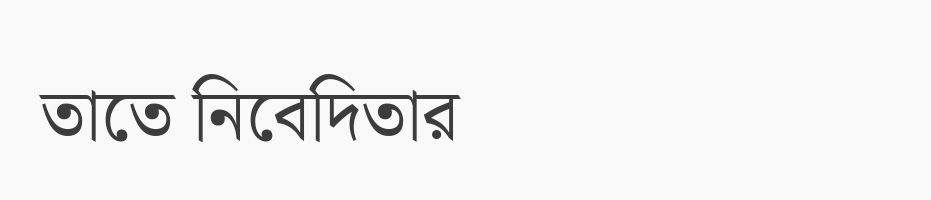তাতে নিবেদিতার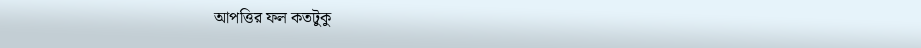আপত্তির ফল কতটুকু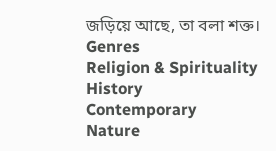জড়িয়ে আছে, তা বলা শক্ত।
Genres
Religion & Spirituality
History
Contemporary
Nature